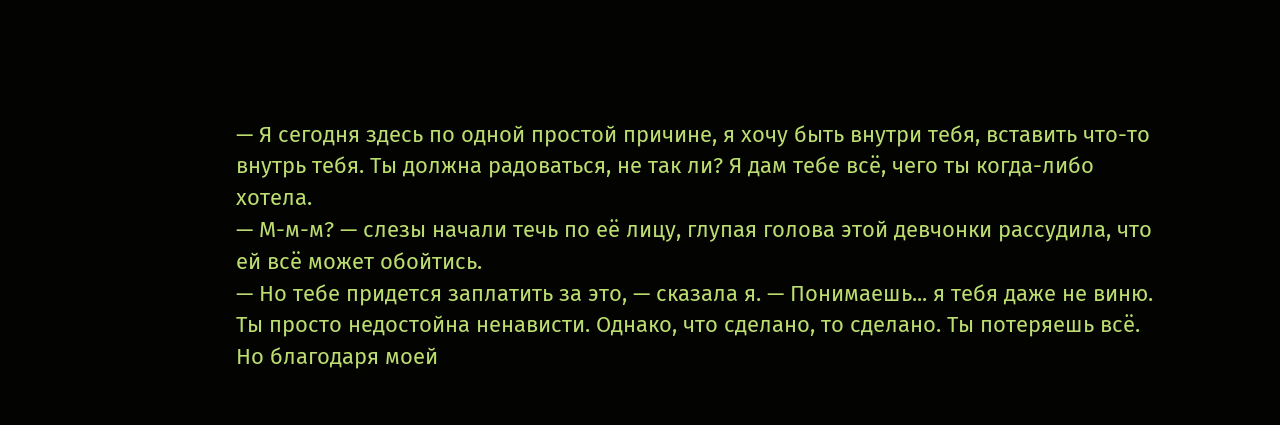— Я сегодня здесь по одной простой причине, я хочу быть внутри тебя, вставить что-то внутрь тебя. Ты должна радоваться, не так ли? Я дам тебе всё, чего ты когда-либо хотела.
— М-м-м? — слезы начали течь по её лицу, глупая голова этой девчонки рассудила, что ей всё может обойтись.
— Но тебе придется заплатить за это, — сказала я. — Понимаешь... я тебя даже не виню. Ты просто недостойна ненависти. Однако, что сделано, то сделано. Ты потеряешь всё. Но благодаря моей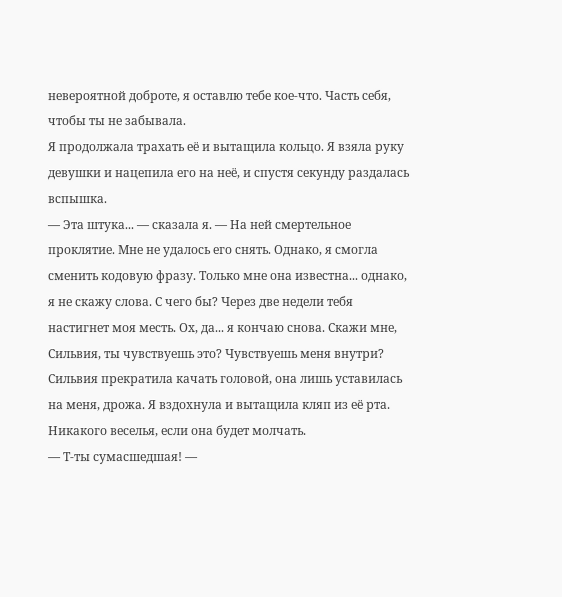невероятной доброте, я оставлю тебе кое-что. Часть себя, чтобы ты не забывала.
Я продолжала трахать её и вытащила кольцо. Я взяла руку девушки и нацепила его на неё, и спустя секунду раздалась вспышка.
— Эта штука... — сказала я. — На ней смертельное проклятие. Мне не удалось его снять. Однако, я смогла сменить кодовую фразу. Только мне она известна... однако, я не скажу слова. С чего бы? Через две недели тебя настигнет моя месть. Ох, да... я кончаю снова. Скажи мне, Сильвия, ты чувствуешь это? Чувствуешь меня внутри?
Сильвия прекратила качать головой, она лишь уставилась на меня, дрожа. Я вздохнула и вытащила кляп из её рта. Никакого веселья, если она будет молчать.
— Т-ты сумасшедшая! —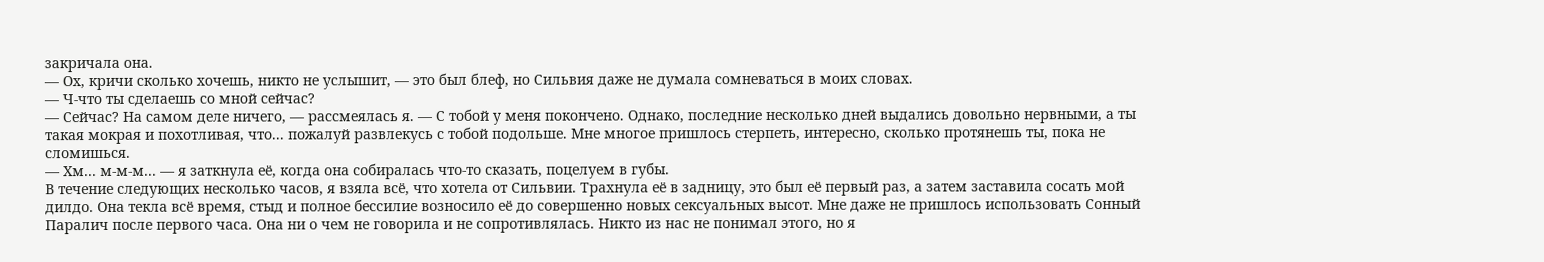закричала она.
— Ох, кричи сколько хочешь, никто не услышит, — это был блеф, но Сильвия даже не думала сомневаться в моих словах.
— Ч-что ты сделаешь со мной сейчас?
— Сейчас? На самом деле ничего, — рассмеялась я. — С тобой у меня покончено. Однако, последние несколько дней выдались довольно нервными, а ты такая мокрая и похотливая, что... пожалуй развлекусь с тобой подольше. Мне многое пришлось стерпеть, интересно, сколько протянешь ты, пока не сломишься.
— Хм... м-м-м... — я заткнула её, когда она собиралась что-то сказать, поцелуем в губы.
В течение следующих несколько часов, я взяла всё, что хотела от Сильвии. Трахнула её в задницу, это был её первый раз, а затем заставила сосать мой дилдо. Она текла всё время, стыд и полное бессилие возносило её до совершенно новых сексуальных высот. Мне даже не пришлось использовать Сонный Паралич после первого часа. Она ни о чем не говорила и не сопротивлялась. Никто из нас не понимал этого, но я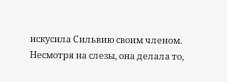искусила Сильвию своим членом.
Несмотря на слезы, она делала то,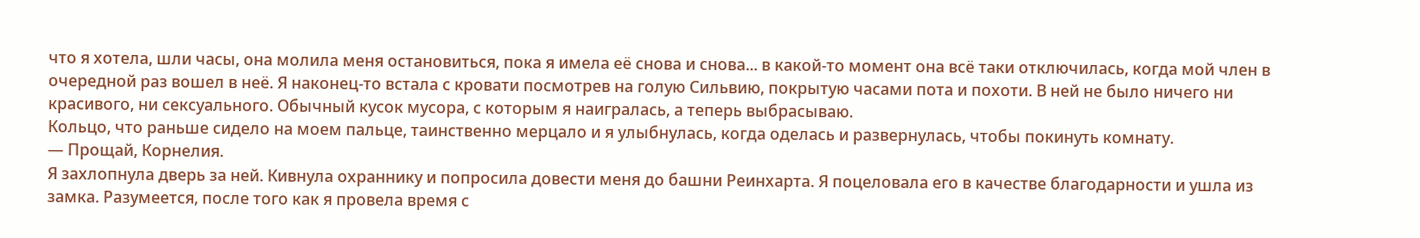что я хотела, шли часы, она молила меня остановиться, пока я имела её снова и снова... в какой-то момент она всё таки отключилась, когда мой член в очередной раз вошел в неё. Я наконец-то встала с кровати посмотрев на голую Сильвию, покрытую часами пота и похоти. В ней не было ничего ни красивого, ни сексуального. Обычный кусок мусора, с которым я наигралась, а теперь выбрасываю.
Кольцо, что раньше сидело на моем пальце, таинственно мерцало и я улыбнулась, когда оделась и развернулась, чтобы покинуть комнату.
— Прощай, Корнелия.
Я захлопнула дверь за ней. Кивнула охраннику и попросила довести меня до башни Реинхарта. Я поцеловала его в качестве благодарности и ушла из замка. Разумеется, после того как я провела время с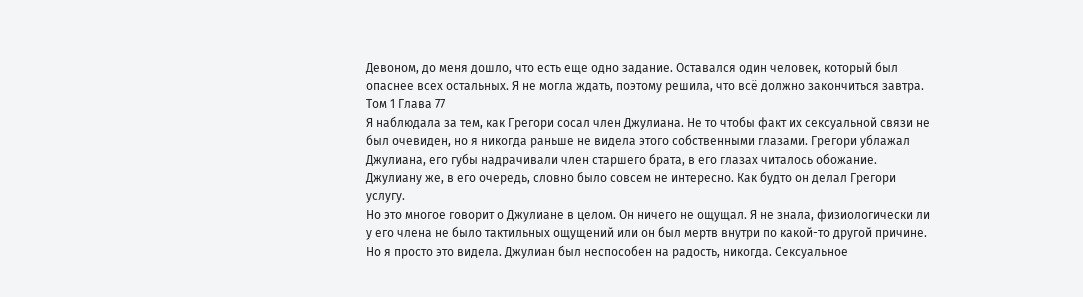Девоном, до меня дошло, что есть еще одно задание. Оставался один человек, который был опаснее всех остальных. Я не могла ждать, поэтому решила, что всё должно закончиться завтра.
Том 1 Глава 77
Я наблюдала за тем, как Грегори сосал член Джулиана. Не то чтобы факт их сексуальной связи не был очевиден, но я никогда раньше не видела этого собственными глазами. Грегори ублажал Джулиана, его губы надрачивали член старшего брата, в его глазах читалось обожание. Джулиану же, в его очередь, словно было совсем не интересно. Как будто он делал Грегори услугу.
Но это многое говорит о Джулиане в целом. Он ничего не ощущал. Я не знала, физиологически ли у его члена не было тактильных ощущений или он был мертв внутри по какой-то другой причине. Но я просто это видела. Джулиан был неспособен на радость, никогда. Сексуальное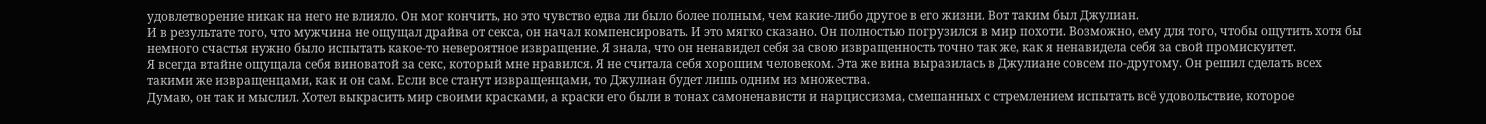удовлетворение никак на него не влияло. Он мог кончить, но это чувство едва ли было более полным, чем какие-либо другое в его жизни. Вот таким был Джулиан.
И в результате того, что мужчина не ощущал драйва от секса, он начал компенсировать. И это мягко сказано. Он полностью погрузился в мир похоти. Возможно, ему для того, чтобы ощутить хотя бы немного счастья нужно было испытать какое-то невероятное извращение. Я знала, что он ненавидел себя за свою извращенность точно так же, как я ненавидела себя за свой промискуитет.
Я всегда втайне ощущала себя виноватой за секс, который мне нравился. Я не считала себя хорошим человеком. Эта же вина выразилась в Джулиане совсем по-другому. Он решил сделать всех такими же извращенцами, как и он сам. Если все станут извращенцами, то Джулиан будет лишь одним из множества.
Думаю, он так и мыслил. Хотел выкрасить мир своими красками, а краски его были в тонах самоненависти и нарциссизма, смешанных с стремлением испытать всё удовольствие, которое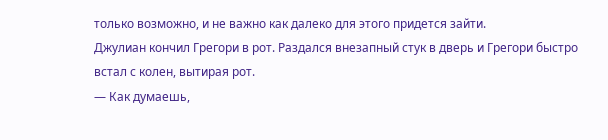только возможно, и не важно как далеко для этого придется зайти.
Джулиан кончил Грегори в рот. Раздался внезапный стук в дверь и Грегори быстро встал с колен, вытирая рот.
— Как думаешь,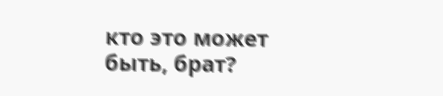кто это может быть, брат?